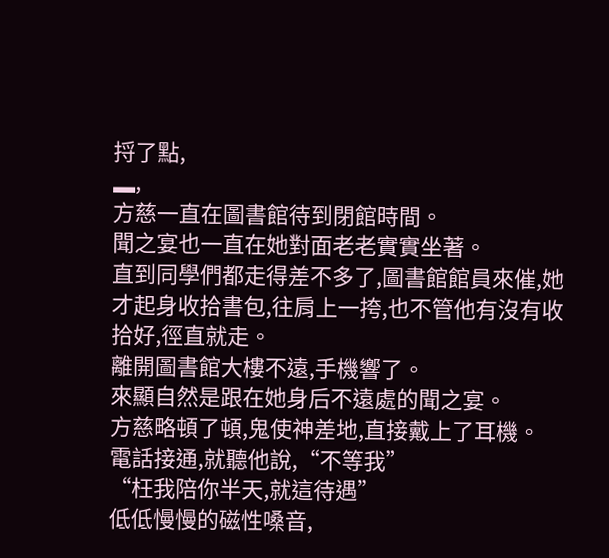捋了點,
▂,
方慈一直在圖書館待到閉館時間。
聞之宴也一直在她對面老老實實坐著。
直到同學們都走得差不多了,圖書館館員來催,她才起身收拾書包,往肩上一挎,也不管他有沒有收拾好,徑直就走。
離開圖書館大樓不遠,手機響了。
來顯自然是跟在她身后不遠處的聞之宴。
方慈略頓了頓,鬼使神差地,直接戴上了耳機。
電話接通,就聽他說,“不等我”
“枉我陪你半天,就這待遇”
低低慢慢的磁性嗓音,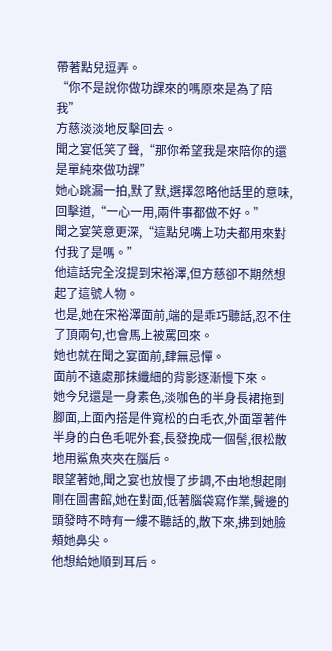帶著點兒逗弄。
“你不是說你做功課來的嗎原來是為了陪我”
方慈淡淡地反擊回去。
聞之宴低笑了聲,“那你希望我是來陪你的還是單純來做功課”
她心跳漏一拍,默了默,選擇忽略他話里的意味,回擊道,“一心一用,兩件事都做不好。”
聞之宴笑意更深,“這點兒嘴上功夫都用來對付我了是嗎。”
他這話完全沒提到宋裕澤,但方慈卻不期然想起了這號人物。
也是,她在宋裕澤面前,端的是乖巧聽話,忍不住了頂兩句,也會馬上被罵回來。
她也就在聞之宴面前,肆無忌憚。
面前不遠處那抹纖細的背影逐漸慢下來。
她今兒還是一身素色,淡咖色的半身長裙拖到腳面,上面內搭是件寬松的白毛衣,外面罩著件半身的白色毛呢外套,長發挽成一個髻,很松散地用鯊魚夾夾在腦后。
眼望著她,聞之宴也放慢了步調,不由地想起剛剛在圖書館,她在對面,低著腦袋寫作業,鬢邊的頭發時不時有一縷不聽話的,散下來,拂到她臉頰她鼻尖。
他想給她順到耳后。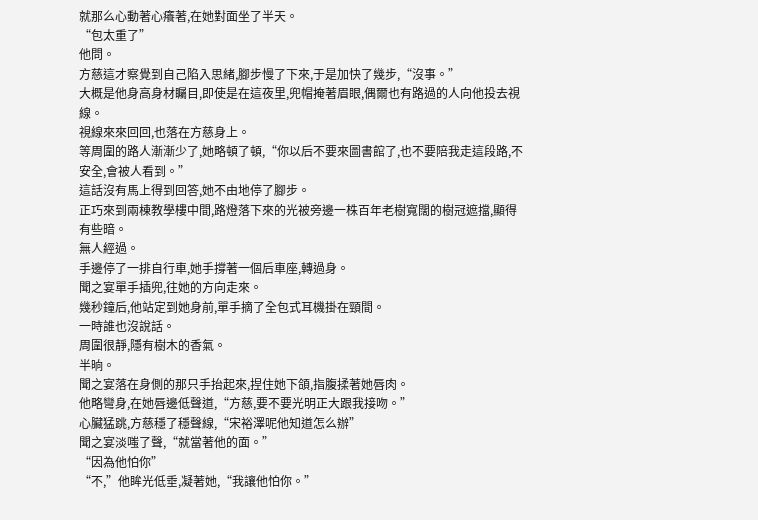就那么心動著心癢著,在她對面坐了半天。
“包太重了”
他問。
方慈這才察覺到自己陷入思緒,腳步慢了下來,于是加快了幾步,“沒事。”
大概是他身高身材矚目,即使是在這夜里,兜帽掩著眉眼,偶爾也有路過的人向他投去視線。
視線來來回回,也落在方慈身上。
等周圍的路人漸漸少了,她略頓了頓,“你以后不要來圖書館了,也不要陪我走這段路,不安全,會被人看到。”
這話沒有馬上得到回答,她不由地停了腳步。
正巧來到兩棟教學樓中間,路燈落下來的光被旁邊一株百年老樹寬闊的樹冠遮擋,顯得有些暗。
無人經過。
手邊停了一排自行車,她手撐著一個后車座,轉過身。
聞之宴單手插兜,往她的方向走來。
幾秒鐘后,他站定到她身前,單手摘了全包式耳機掛在頸間。
一時誰也沒說話。
周圍很靜,隱有樹木的香氣。
半晌。
聞之宴落在身側的那只手抬起來,捏住她下頜,指腹揉著她唇肉。
他略彎身,在她唇邊低聲道,“方慈,要不要光明正大跟我接吻。”
心臟猛跳,方慈穩了穩聲線,“宋裕澤呢他知道怎么辦”
聞之宴淡嗤了聲,“就當著他的面。”
“因為他怕你”
“不,”他眸光低垂,凝著她,“我讓他怕你。”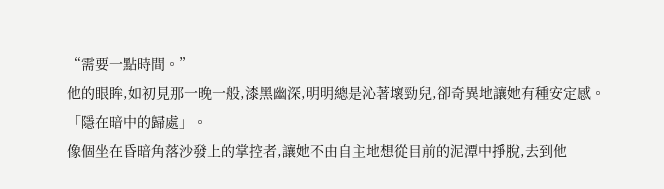“需要一點時間。”
他的眼眸,如初見那一晚一般,漆黑幽深,明明總是沁著壞勁兒,卻奇異地讓她有種安定感。
「隱在暗中的歸處」。
像個坐在昏暗角落沙發上的掌控者,讓她不由自主地想從目前的泥潭中掙脫,去到他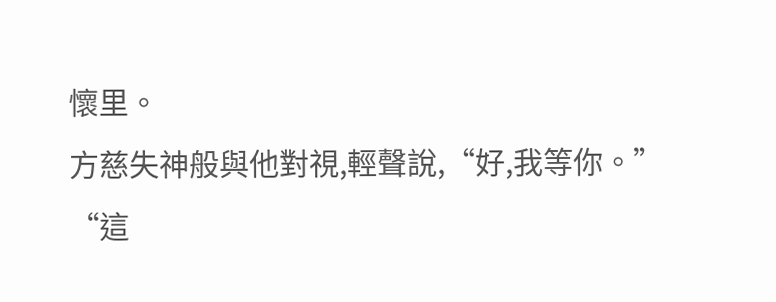懷里。
方慈失神般與他對視,輕聲說,“好,我等你。”
“這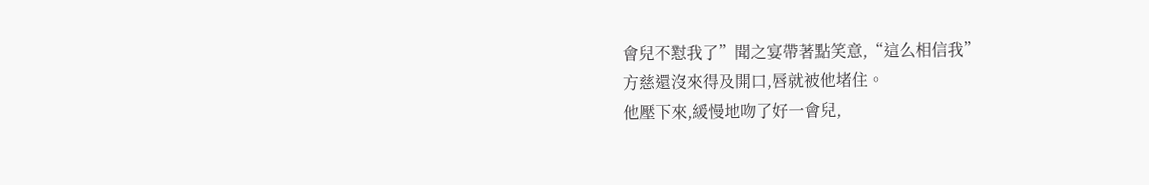會兒不懟我了”聞之宴帶著點笑意,“這么相信我”
方慈還沒來得及開口,唇就被他堵住。
他壓下來,緩慢地吻了好一會兒,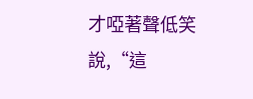才啞著聲低笑說,“這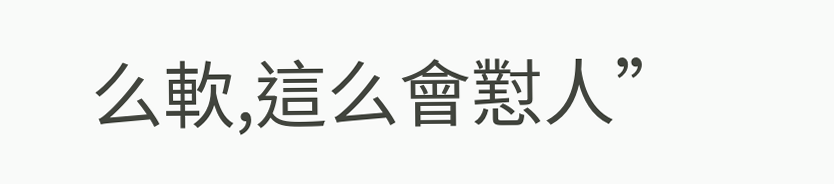么軟,這么會懟人”